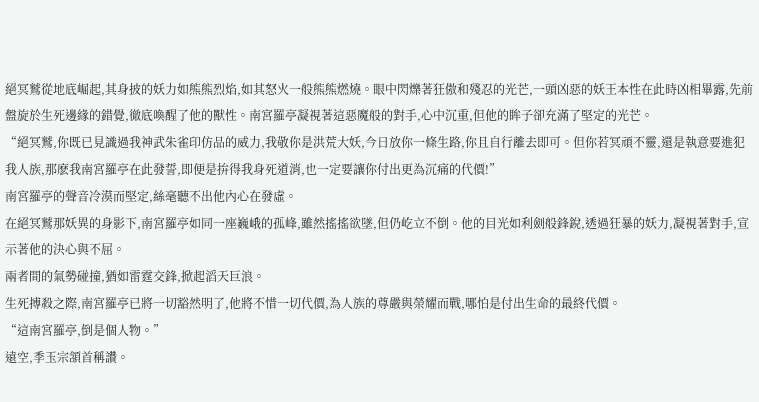絕冥鷲從地底崛起,其身披的妖力如熊熊烈焰,如其怒火一般熊熊燃燒。眼中閃爍著狂傲和殘忍的光芒,一頭凶惡的妖王本性在此時凶相畢露,先前盤旋於生死邊緣的錯覺,徹底喚醒了他的獸性。南宮羅亭凝視著這惡魔般的對手,心中沉重,但他的眸子卻充滿了堅定的光芒。
“絕冥鷲,你既已見識過我神武朱雀印仿品的威力,我敬你是洪荒大妖,今日放你一條生路,你且自行離去即可。但你若冥頑不靈,還是執意要進犯我人族,那麽我南宮羅亭在此發誓,即便是拚得我身死道消,也一定要讓你付出更為沉痛的代價!”
南宮羅亭的聲音冷漠而堅定,絲毫聽不出他內心在發虛。
在絕冥鷲那妖異的身影下,南宮羅亭如同一座巍峨的孤峰,雖然搖搖欲墜,但仍屹立不倒。他的目光如利劍般鋒銳,透過狂暴的妖力,凝視著對手,宣示著他的決心與不屈。
兩者間的氣勢碰撞,猶如雷霆交鋒,掀起滔天巨浪。
生死搏殺之際,南宮羅亭已將一切豁然明了,他將不惜一切代價,為人族的尊嚴與榮耀而戰,哪怕是付出生命的最終代價。
“這南宮羅亭,倒是個人物。”
遠空,季玉宗頷首稱讚。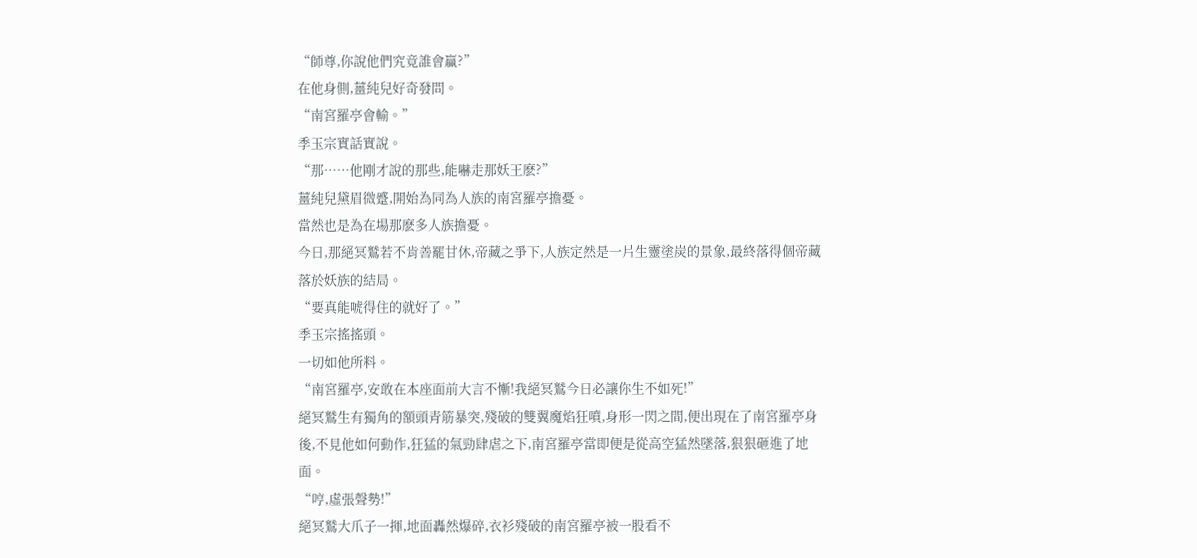“師尊,你說他們究竟誰會贏?”
在他身側,薑純兒好奇發問。
“南宮羅亭會輸。”
季玉宗實話實說。
“那……他剛才說的那些,能嚇走那妖王麽?”
薑純兒黛眉微蹙,開始為同為人族的南宮羅亭擔憂。
當然也是為在場那麽多人族擔憂。
今日,那絕冥鷲若不肯善罷甘休,帝藏之爭下,人族定然是一片生靈塗炭的景象,最終落得個帝藏落於妖族的結局。
“要真能唬得住的就好了。”
季玉宗搖搖頭。
一切如他所料。
“南宮羅亭,安敢在本座面前大言不慚!我絕冥鷲今日必讓你生不如死!”
絕冥鷲生有獨角的額頭青筋暴突,殘破的雙翼魔焰狂噴,身形一閃之間,便出現在了南宮羅亭身後,不見他如何動作,狂猛的氣勁肆虐之下,南宮羅亭當即便是從高空猛然墜落,狠狠砸進了地面。
“哼,虛張聲勢!”
絕冥鷲大爪子一揮,地面轟然爆碎,衣衫殘破的南宮羅亭被一股看不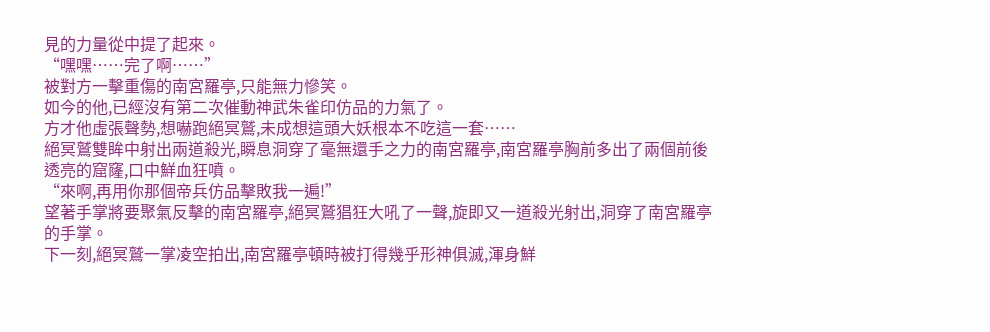見的力量從中提了起來。
“嘿嘿……完了啊……”
被對方一擊重傷的南宮羅亭,只能無力慘笑。
如今的他,已經沒有第二次催動神武朱雀印仿品的力氣了。
方才他虛張聲勢,想嚇跑絕冥鷲,未成想這頭大妖根本不吃這一套……
絕冥鷲雙眸中射出兩道殺光,瞬息洞穿了毫無還手之力的南宮羅亭,南宮羅亭胸前多出了兩個前後透亮的窟窿,口中鮮血狂噴。
“來啊,再用你那個帝兵仿品擊敗我一遍!”
望著手掌將要聚氣反擊的南宮羅亭,絕冥鷲猖狂大吼了一聲,旋即又一道殺光射出,洞穿了南宮羅亭的手掌。
下一刻,絕冥鷲一掌凌空拍出,南宮羅亭頓時被打得幾乎形神俱滅,渾身鮮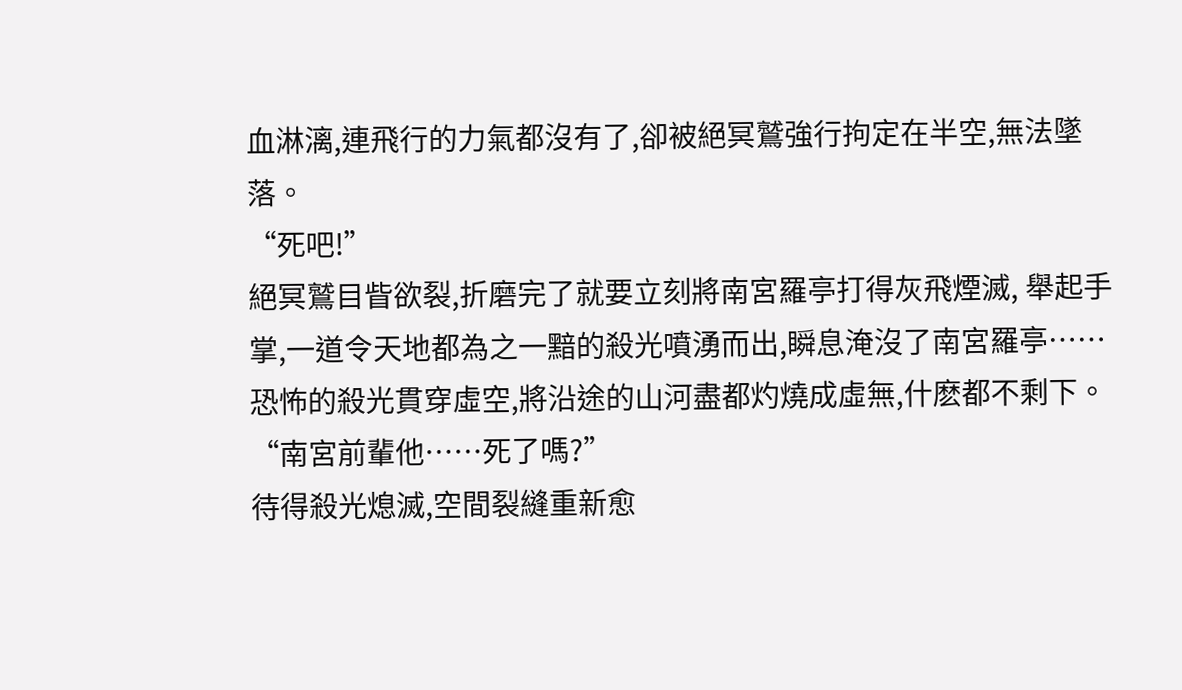血淋漓,連飛行的力氣都沒有了,卻被絕冥鷲強行拘定在半空,無法墜落。
“死吧!”
絕冥鷲目眥欲裂,折磨完了就要立刻將南宮羅亭打得灰飛煙滅, 舉起手掌,一道令天地都為之一黯的殺光噴湧而出,瞬息淹沒了南宮羅亭……
恐怖的殺光貫穿虛空,將沿途的山河盡都灼燒成虛無,什麽都不剩下。
“南宮前輩他……死了嗎?”
待得殺光熄滅,空間裂縫重新愈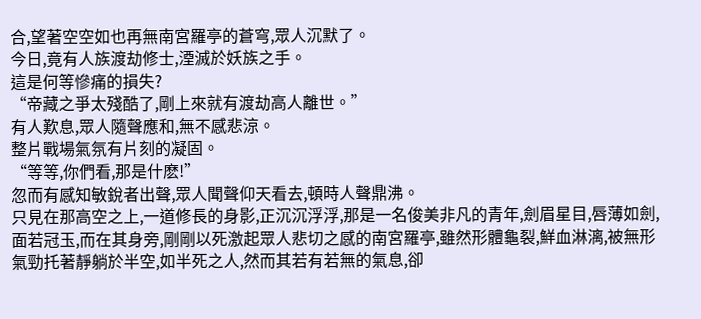合,望著空空如也再無南宮羅亭的蒼穹,眾人沉默了。
今日,竟有人族渡劫修士,湮滅於妖族之手。
這是何等慘痛的損失?
“帝藏之爭太殘酷了,剛上來就有渡劫高人離世。”
有人歎息,眾人隨聲應和,無不感悲涼。
整片戰場氣氛有片刻的凝固。
“等等,你們看,那是什麽!”
忽而有感知敏銳者出聲,眾人聞聲仰天看去,頓時人聲鼎沸。
只見在那高空之上,一道修長的身影,正沉沉浮浮,那是一名俊美非凡的青年,劍眉星目,唇薄如劍,面若冠玉,而在其身旁,剛剛以死激起眾人悲切之感的南宮羅亭,雖然形體龜裂,鮮血淋漓,被無形氣勁托著靜躺於半空,如半死之人,然而其若有若無的氣息,卻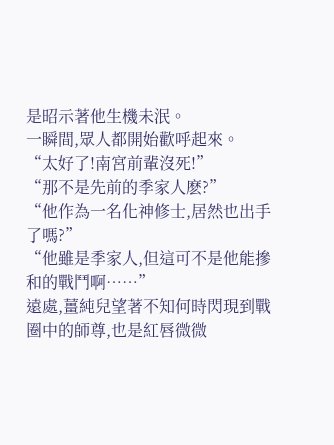是昭示著他生機未泯。
一瞬間,眾人都開始歡呼起來。
“太好了!南宮前輩沒死!”
“那不是先前的季家人麽?”
“他作為一名化神修士,居然也出手了嗎?”
“他雖是季家人,但這可不是他能摻和的戰鬥啊……”
遠處,薑純兒望著不知何時閃現到戰圈中的師尊,也是紅唇微微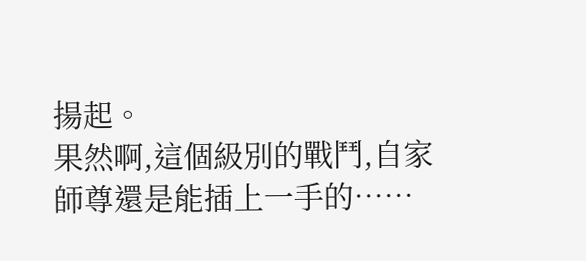揚起。
果然啊,這個級別的戰鬥,自家師尊還是能插上一手的……